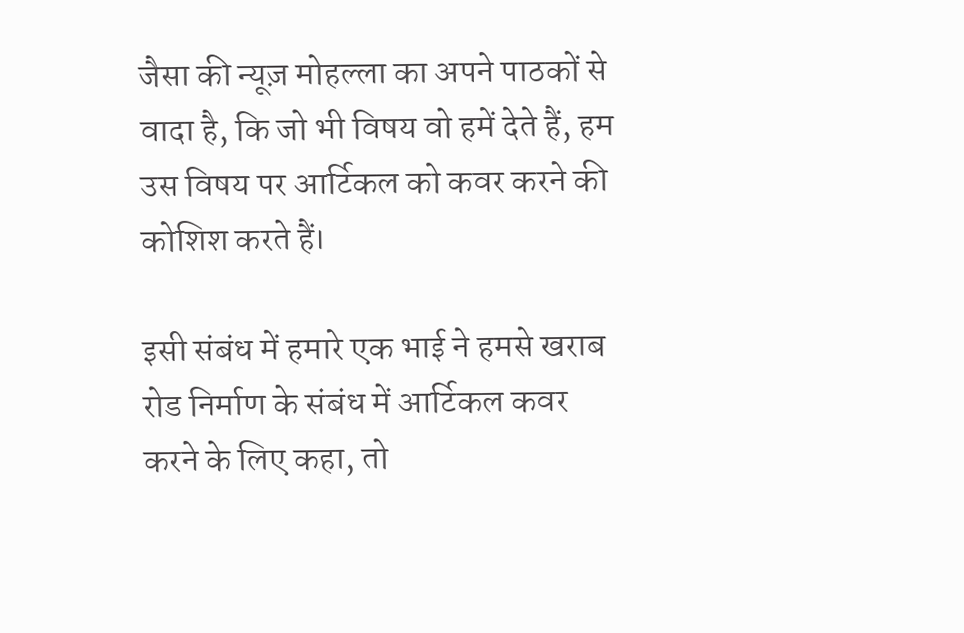जैसा की न्यूज़ मोहल्ला का अपने पाठकों से वादा है, कि जो भी विषय वो हमें देते हैं, हम उस विषय पर आर्टिकल को कवर करने की कोशिश करते हैं।

इसी संबंध में हमारे एक भाई ने हमसे खराब रोड निर्माण के संबंध में आर्टिकल कवर करने के लिए कहा, तो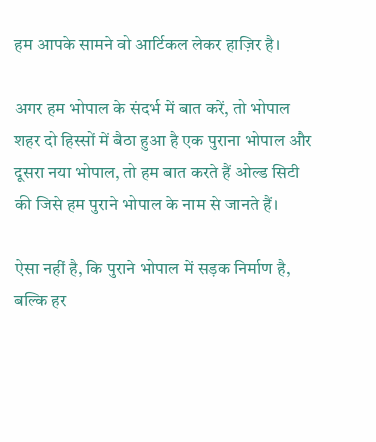हम आपके सामने वो आर्टिकल लेकर हाज़िर है।

अगर हम भोपाल के संदर्भ में बात करें, तो भोपाल शहर दो हिस्सों में बैठा हुआ है एक पुराना भोपाल और दूसरा नया भोपाल, तो हम बात करते हैं ओल्ड सिटी की जिसे हम पुराने भोपाल के नाम से जानते हैं।

ऐसा नहीं है, कि पुराने भोपाल में सड़क निर्माण है, बल्कि हर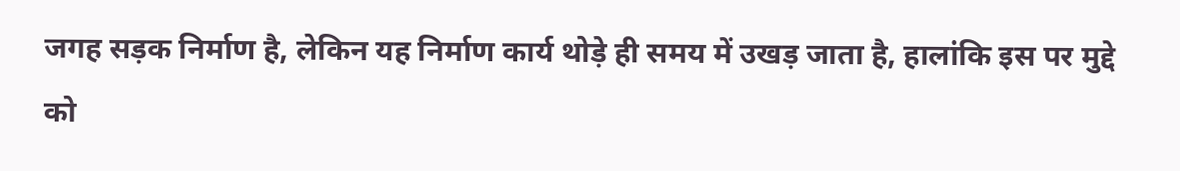जगह सड़क निर्माण है, लेकिन यह निर्माण कार्य थोड़े ही समय में उखड़ जाता है, हालांकि इस पर मुद्दे को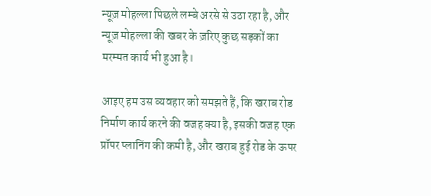न्यूज़ मोहल्ला पिछले लम्बे अरसे से उठा रहा है, और न्यूज़ मोहल्ला की खबर के ज़रिए कुछ सड़कों का मरम्मत कार्य भी हुआ है।

आइए हम उस व्यवहार को समझते हैं, कि खराब रोड निर्माण कार्य करने की वजह क्या है, इसकी वजह एक प्रॉपर प्लानिंग की कमी है, और खराब हुई रोड के ऊपर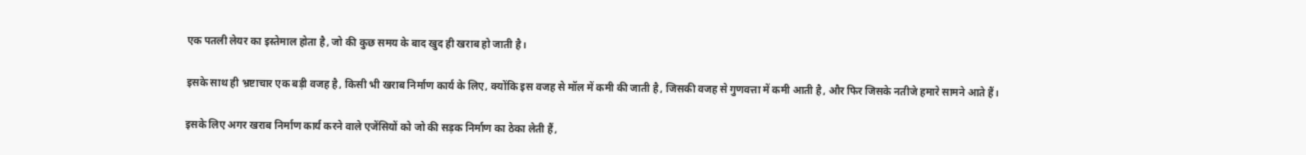एक पतली लेयर का इस्तेमाल होता है, जो की कुछ समय के बाद खुद ही खराब हो जाती है।

इसके साथ ही भ्रष्टाचार एक बड़ी वजह है, किसी भी खराब निर्माण कार्य के लिए, क्योंकि इस वजह से मॉल में कमी की जाती है, जिसकी वजह से गुणवत्ता में कमी आती है, और फिर जिसके नतीजे हमारे सामने आते हैं।

इसके लिए अगर खराब निर्माण कार्य करने वाले एजेंसियों को जो की सड़क निर्माण का ठेका लेती हैं,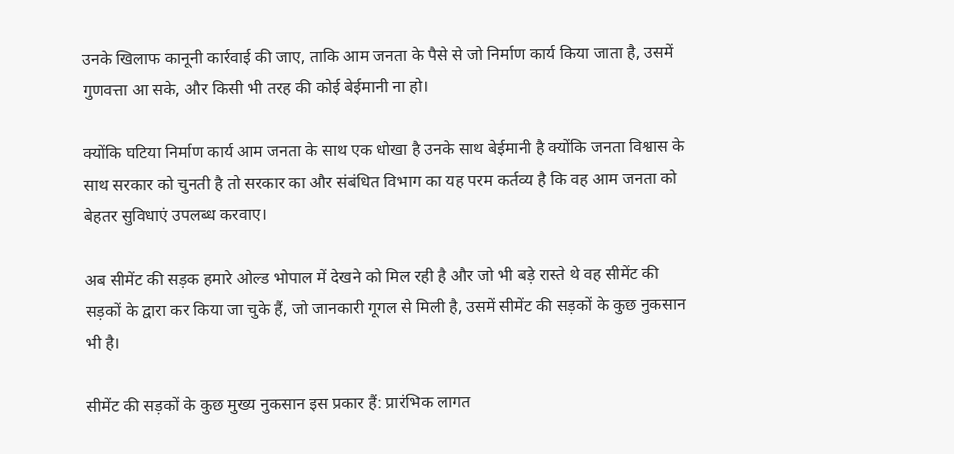उनके खिलाफ कानूनी कार्रवाई की जाए, ताकि आम जनता के पैसे से जो निर्माण कार्य किया जाता है, उसमें गुणवत्ता आ सके, और किसी भी तरह की कोई बेईमानी ना हो।

क्योंकि घटिया निर्माण कार्य आम जनता के साथ एक धोखा है उनके साथ बेईमानी है क्योंकि जनता विश्वास के साथ सरकार को चुनती है तो सरकार का और संबंधित विभाग का यह परम कर्तव्य है कि वह आम जनता को बेहतर सुविधाएं उपलब्ध करवाए।

अब सीमेंट की सड़क हमारे ओल्ड भोपाल में देखने को मिल रही है और जो भी बड़े रास्ते थे वह सीमेंट की सड़कों के द्वारा कर किया जा चुके हैं, जो जानकारी गूगल से मिली है, उसमें सीमेंट की सड़कों के कुछ नुकसान भी है।

सीमेंट की सड़कों के कुछ मुख्य नुकसान इस प्रकार हैं: प्रारंभिक लागत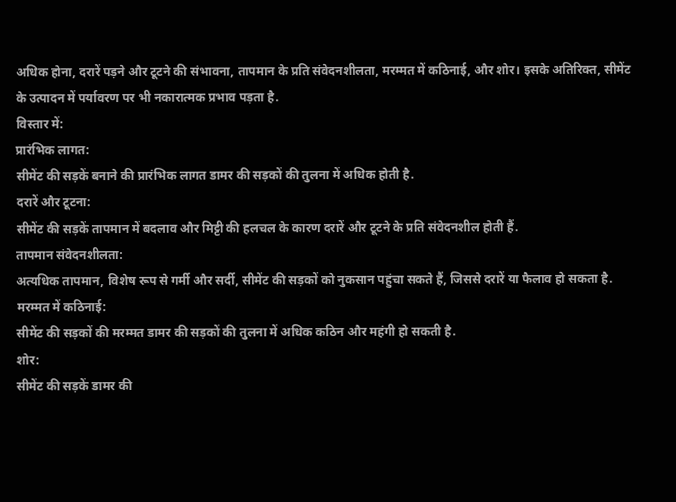अधिक होना, दरारें पड़ने और टूटने की संभावना, तापमान के प्रति संवेदनशीलता, मरम्मत में कठिनाई, और शोर। इसके अतिरिक्त, सीमेंट के उत्पादन में पर्यावरण पर भी नकारात्मक प्रभाव पड़ता है.
विस्तार में:
प्रारंभिक लागत:
सीमेंट की सड़कें बनाने की प्रारंभिक लागत डामर की सड़कों की तुलना में अधिक होती है.
दरारें और टूटना:
सीमेंट की सड़कें तापमान में बदलाव और मिट्टी की हलचल के कारण दरारें और टूटने के प्रति संवेदनशील होती हैं.
तापमान संवेदनशीलता:
अत्यधिक तापमान, विशेष रूप से गर्मी और सर्दी, सीमेंट की सड़कों को नुकसान पहुंचा सकते हैं, जिससे दरारें या फैलाव हो सकता है.
मरम्मत में कठिनाई:
सीमेंट की सड़कों की मरम्मत डामर की सड़कों की तुलना में अधिक कठिन और महंगी हो सकती है.
शोर:
सीमेंट की सड़कें डामर की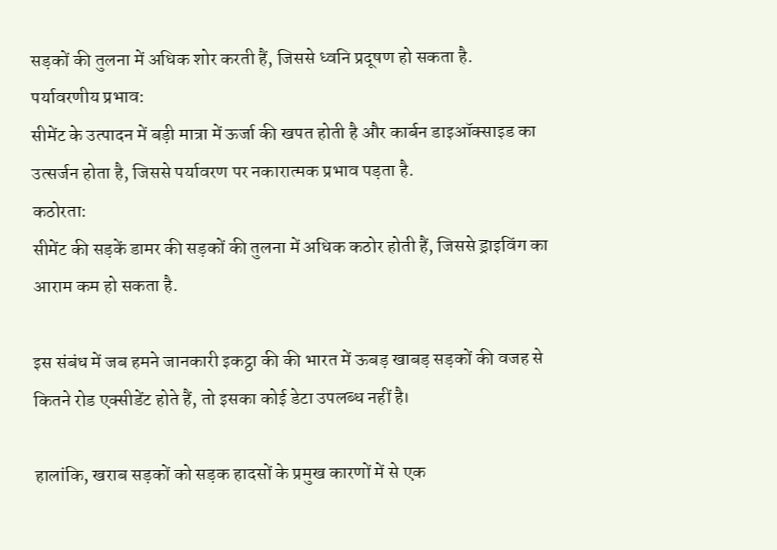सड़कों की तुलना में अधिक शोर करती हैं, जिससे ध्वनि प्रदूषण हो सकता है.
पर्यावरणीय प्रभाव:
सीमेंट के उत्पादन में बड़ी मात्रा में ऊर्जा की खपत होती है और कार्बन डाइऑक्साइड का उत्सर्जन होता है, जिससे पर्यावरण पर नकारात्मक प्रभाव पड़ता है.
कठोरता:
सीमेंट की सड़कें डामर की सड़कों की तुलना में अधिक कठोर होती हैं, जिससे ड्राइविंग का आराम कम हो सकता है.

इस संबंध में जब हमने जानकारी इकट्ठा की की भारत में ऊबड़ खाबड़ सड़कों की वजह से कितने रोड एक्सीडेंट होते हैं, तो इसका कोई डेटा उपलब्ध नहीं है।

हालांकि, खराब सड़कों को सड़क हादसों के प्रमुख कारणों में से एक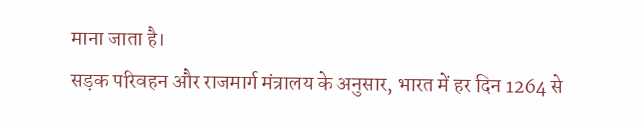माना जाता है।
सड़क परिवहन और राजमार्ग मंत्रालय के अनुसार, भारत में हर दिन 1264 से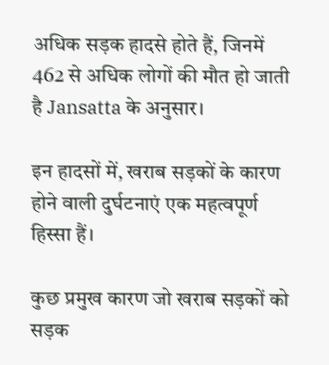अधिक सड़क हादसे होते हैं, जिनमें 462 से अधिक लोगों की मौत हो जाती है Jansatta के अनुसार।

इन हादसों में, खराब सड़कों के कारण होने वाली दुर्घटनाएं एक महत्वपूर्ण हिस्सा हैं।

कुछ प्रमुख कारण जो खराब सड़कों को सड़क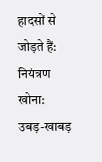हादसों से जोड़ते हैं:
नियंत्रण खोना:
उबड़-खाबड़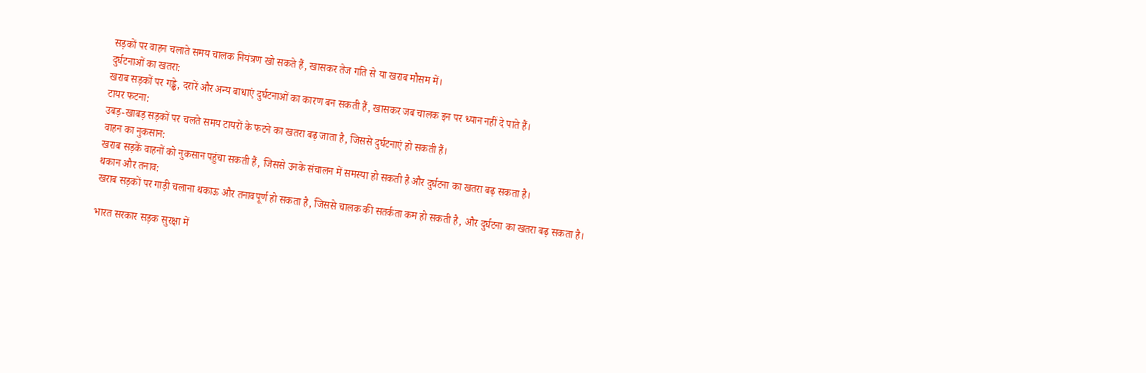सड़कों पर वाहन चलाते समय चालक नियंत्रण खो सकते हैं, खासकर तेज गति से या खराब मौसम में।
दुर्घटनाओं का खतरा:
खराब सड़कों पर गड्ढे, दरारें और अन्य बाधाएं दुर्घटनाओं का कारण बन सकती हैं, खासकर जब चालक इन पर ध्यान नहीं दे पाते हैं।
टायर फटना:
उबड़-खाबड़ सड़कों पर चलते समय टायरों के फटने का खतरा बढ़ जाता है, जिससे दुर्घटनाएं हो सकती हैं।
वाहन का नुकसान:
खराब सड़कें वाहनों को नुकसान पहुंचा सकती हैं, जिससे उनके संचालन में समस्या हो सकती है और दुर्घटना का खतरा बढ़ सकता है।
थकान और तनाव:
खराब सड़कों पर गाड़ी चलाना थकाऊ और तनावपूर्ण हो सकता है, जिससे चालक की सतर्कता कम हो सकती है, और दुर्घटना का खतरा बढ़ सकता है।

भारत सरकार सड़क सुरक्षा में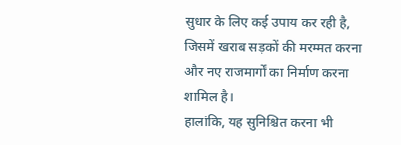सुधार के लिए कई उपाय कर रही है, जिसमें खराब सड़कों की मरम्मत करना और नए राजमार्गों का निर्माण करना शामिल है।
हालांकि, यह सुनिश्चित करना भी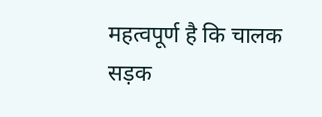महत्वपूर्ण है कि चालक सड़क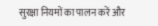सुरक्षा नियमों का पालन करें और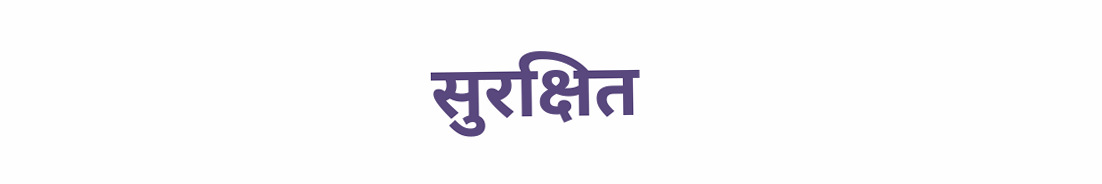सुरक्षित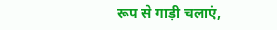रूप से गाड़ी चलाएं,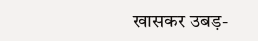खासकर उबड़-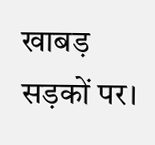खाबड़ सड़कों पर।